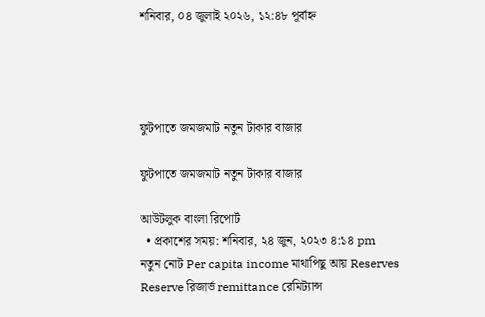শনিবার, ০৪ জুলাই ২০২৬, ১২:৪৮ পূর্বাহ্ন




ফুটপাতে জমজমাট নতুন টাকার বাজার

ফুটপাতে জমজমাট নতুন টাকার বাজার

আউটলুক বাংলা রিপোর্ট
  • প্রকাশের সময়: শনিবার, ২৪ জুন, ২০২৩ ৪:১৪ pm
নতুন নোট Per capita income মাথাপিছু আয় Reserves Reserve রিজার্ভ remittance রেমিট্যান্স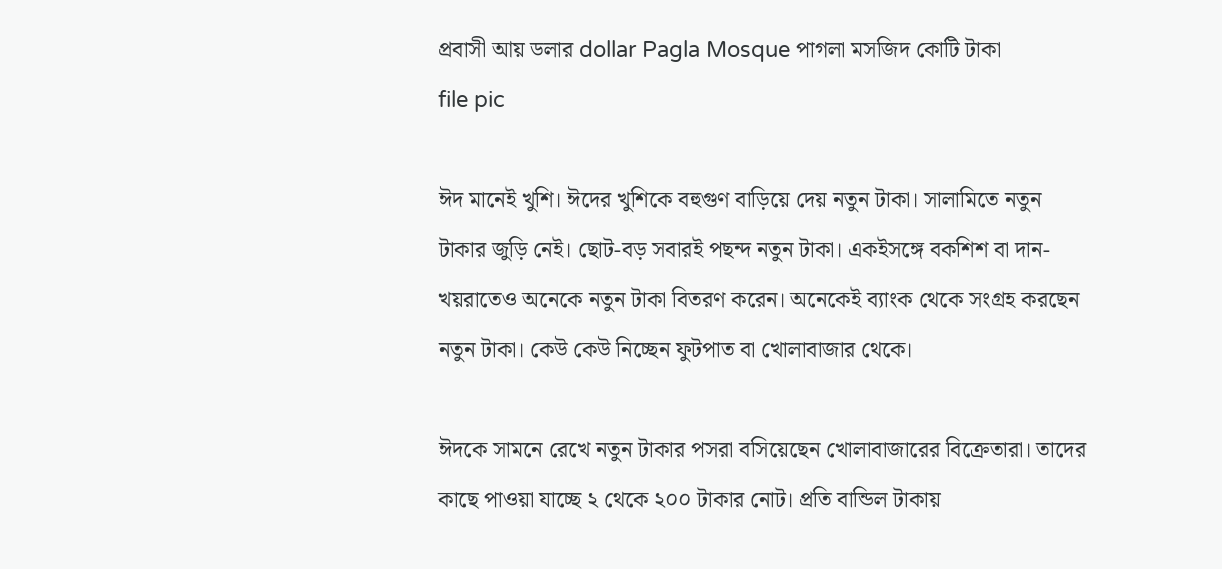প্রবাসী আয় ডলার dollar Pagla Mosque পাগলা মসজিদ কোটি টাকা
file pic

ঈদ মানেই খুশি। ঈদের খুশিকে বহুগুণ বাড়িয়ে দেয় নতুন টাকা। সালামিতে নতুন টাকার জুড়ি নেই। ছোট-বড় সবারই পছন্দ নতুন টাকা। একইসঙ্গে বকশিশ বা দান-খয়রাতেও অনেকে নতুন টাকা বিতরণ করেন। অনেকেই ব্যাংক থেকে সংগ্রহ করছেন নতুন টাকা। কেউ কেউ নিচ্ছেন ফুটপাত বা খোলাবাজার থেকে।

ঈদকে সামনে রেখে নতুন টাকার পসরা বসিয়েছেন খোলাবাজারের বিক্রেতারা। তাদের কাছে পাওয়া যাচ্ছে ২ থেকে ২০০ টাকার নোট। প্রতি বান্ডিল টাকায়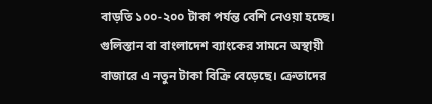বাড়তি ১০০-২০০ টাকা পর্যন্ত বেশি নেওয়া হচ্ছে। গুলিস্তান বা বাংলাদেশ ব্যাংকের সামনে অস্থায়ী বাজারে এ নতুন টাকা বিক্রি বেড়েছে। ক্রেতাদের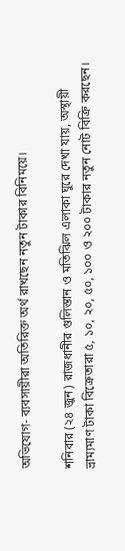অভিযোগ- ব্যবসায়ীরা অতিরিক্ত অর্থ রাখছেন নতুন টাকার বিনিময়ে।

শনিবার (২৪ জুন) রাজধানীর গুলিস্তান ও মতিঝিল এলাকা ঘুরে দেখা যায়, অস্থায়ী ভ্রাম্যমাণ টাকা বিক্রেতারা ৫, ১০, ২০, ৫০, ১০০ ও ২০০ টাকার নতুন নোট বিক্রি করছেন।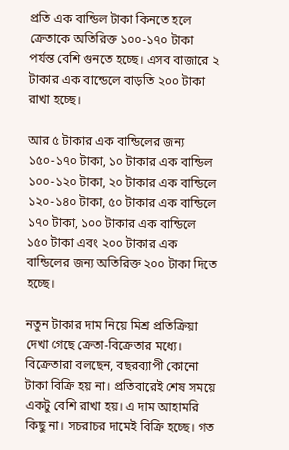প্রতি এক বান্ডিল টাকা কিনতে হলে ক্রেতাকে অতিরিক্ত ১০০-১৭০ টাকা পর্যন্ত বেশি গুনতে হচ্ছে। এসব বাজারে ২ টাকার এক বান্ডেলে বাড়তি ২০০ টাকা রাখা হচ্ছে।

আর ৫ টাকার এক বান্ডিলের জন্য ১৫০-১৭০ টাকা, ১০ টাকার এক বান্ডিল ১০০-১২০ টাকা, ২০ টাকার এক বান্ডিলে ১২০-১৪০ টাকা, ৫০ টাকার এক বান্ডিলে ১৭০ টাকা, ১০০ টাকার এক বান্ডিলে ১৫০ টাকা এবং ২০০ টাকার এক বান্ডিলের জন্য অতিরিক্ত ২০০ টাকা দিতে হচ্ছে।

নতুন টাকার দাম নিয়ে মিশ্র প্রতিক্রিয়া দেখা গেছে ক্রেতা-বিক্রেতার মধ্যে। বিক্রেতারা বলছেন, বছরব্যাপী কোনো টাকা বিক্রি হয় না। প্রতিবারেই শেষ সময়ে একটু বেশি রাখা হয়। এ দাম আহামরি কিছু না। সচরাচর দামেই বিক্রি হচ্ছে। গত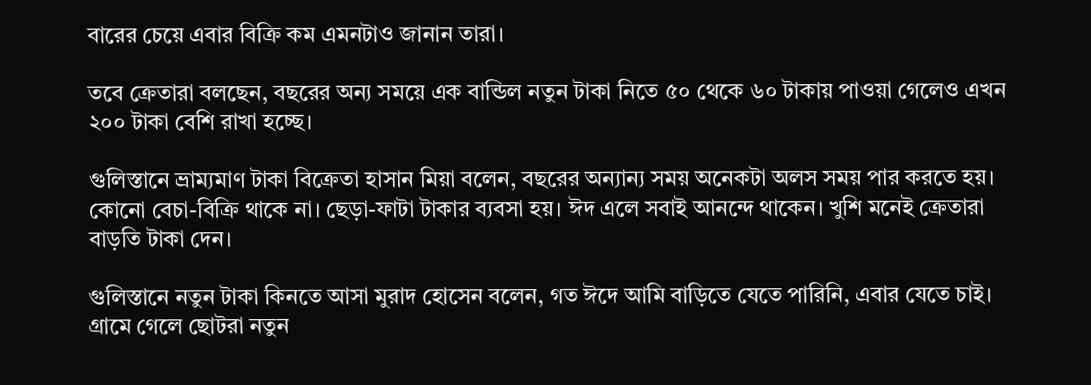বারের চেয়ে এবার বিক্রি কম এমনটাও জানান তারা।

তবে ক্রেতারা বলছেন, বছরের অন্য সময়ে এক বান্ডিল নতুন টাকা নিতে ৫০ থেকে ৬০ টাকায় পাওয়া গেলেও এখন ২০০ টাকা বেশি রাখা হচ্ছে।

গুলিস্তানে ভ্রাম্যমাণ টাকা বিক্রেতা হাসান মিয়া বলেন, বছরের অন্যান্য সময় অনেকটা অলস সময় পার করতে হয়। কোনো বেচা-বিক্রি থাকে না। ছেড়া-ফাটা টাকার ব্যবসা হয়। ঈদ এলে সবাই আনন্দে থাকেন। খুশি মনেই ক্রেতারা বাড়তি টাকা দেন।

গুলিস্তানে নতুন টাকা কিনতে আসা মুরাদ হোসেন বলেন, গত ঈদে আমি বাড়িতে যেতে পারিনি, এবার যেতে চাই। গ্রামে গেলে ছোটরা নতুন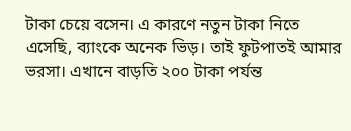টাকা চেয়ে বসেন। এ কারণে নতুন টাকা নিতে এসেছি, ব্যাংকে অনেক ভিড়। তাই ফুটপাতই আমার ভরসা। এখানে বাড়তি ২০০ টাকা পর্যন্ত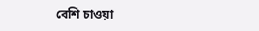বেশি চাওয়া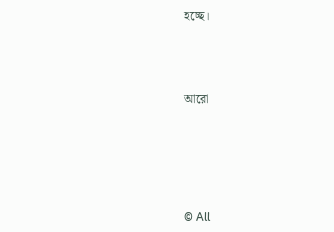হচ্ছে।




আরো






© All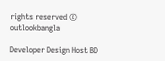rights reserved © outlookbangla

Developer Design Host BD